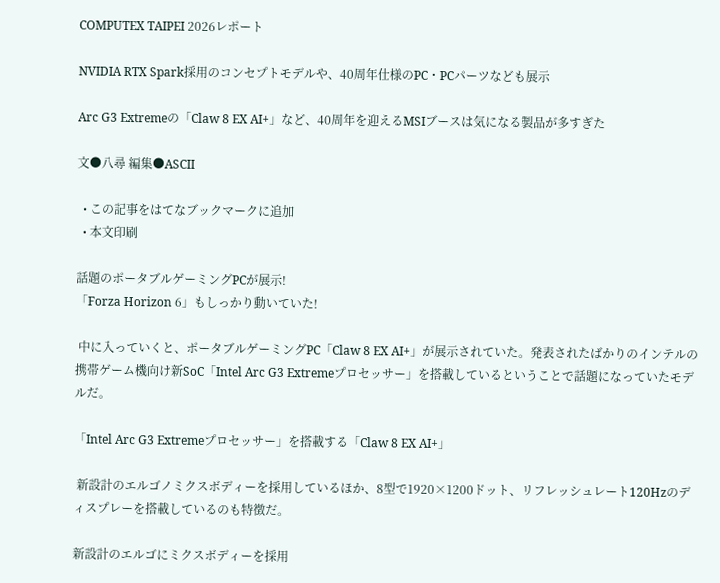COMPUTEX TAIPEI 2026レポート

NVIDIA RTX Spark採用のコンセプトモデルや、40周年仕様のPC・PCパーツなども展示

Arc G3 Extremeの「Claw 8 EX AI+」など、40周年を迎えるMSIブースは気になる製品が多すぎた

文●八尋 編集●ASCII

  • この記事をはてなブックマークに追加
  • 本文印刷

話題のポータブルゲーミングPCが展示!
「Forza Horizon 6」もしっかり動いていた!

 中に入っていくと、ポータブルゲーミングPC「Claw 8 EX AI+」が展示されていた。発表されたばかりのインテルの携帯ゲーム機向け新SoC「Intel Arc G3 Extremeプロセッサー」を搭載しているということで話題になっていたモデルだ。

「Intel Arc G3 Extremeプロセッサー」を搭載する「Claw 8 EX AI+」

 新設計のエルゴノミクスボディーを採用しているほか、8型で1920×1200ドット、リフレッシュレート120Hzのディスプレーを搭載しているのも特徴だ。

新設計のエルゴにミクスボディーを採用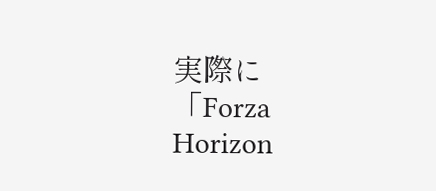実際に「Forza Horizon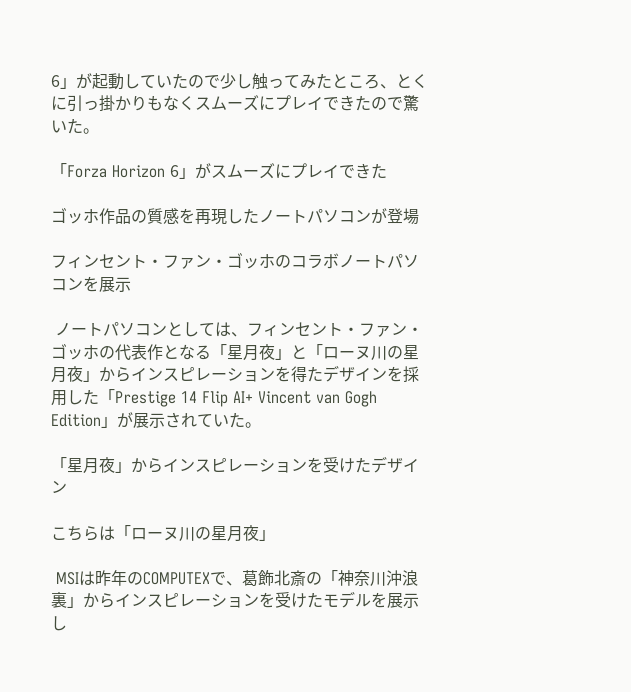6」が起動していたので少し触ってみたところ、とくに引っ掛かりもなくスムーズにプレイできたので驚いた。

「Forza Horizon 6」がスムーズにプレイできた

ゴッホ作品の質感を再現したノートパソコンが登場

フィンセント・ファン・ゴッホのコラボノートパソコンを展示

 ノートパソコンとしては、フィンセント・ファン・ゴッホの代表作となる「星月夜」と「ローヌ川の星月夜」からインスピレーションを得たデザインを採用した「Prestige 14 Flip AI+ Vincent van Gogh Edition」が展示されていた。

「星月夜」からインスピレーションを受けたデザイン

こちらは「ローヌ川の星月夜」

 MSIは昨年のCOMPUTEXで、葛飾北斎の「神奈川沖浪裏」からインスピレーションを受けたモデルを展示し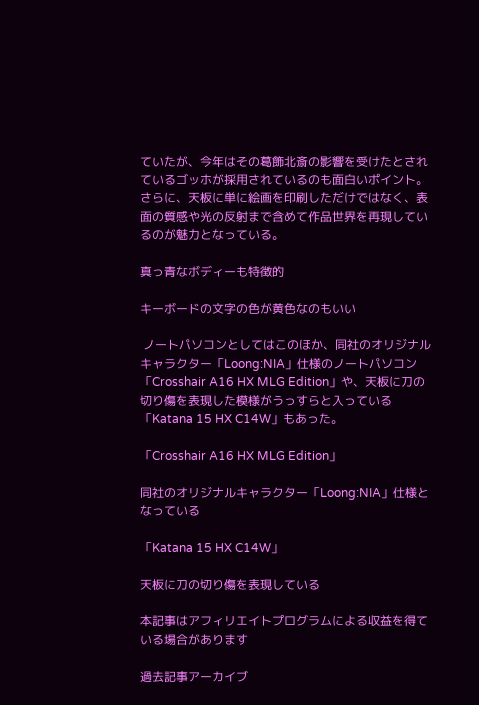ていたが、今年はその葛飾北斎の影響を受けたとされているゴッホが採用されているのも面白いポイント。さらに、天板に単に絵画を印刷しただけではなく、表面の質感や光の反射まで含めて作品世界を再現しているのが魅力となっている。

真っ青なボディーも特徴的

キーボードの文字の色が黄色なのもいい

 ノートパソコンとしてはこのほか、同社のオリジナルキャラクター「Loong:NIA」仕様のノートパソコン「Crosshair A16 HX MLG Edition」や、天板に刀の切り傷を表現した模様がうっすらと入っている「Katana 15 HX C14W」もあった。

「Crosshair A16 HX MLG Edition」

同社のオリジナルキャラクター「Loong:NIA」仕様となっている

「Katana 15 HX C14W」

天板に刀の切り傷を表現している

本記事はアフィリエイトプログラムによる収益を得ている場合があります

過去記事アーカイブ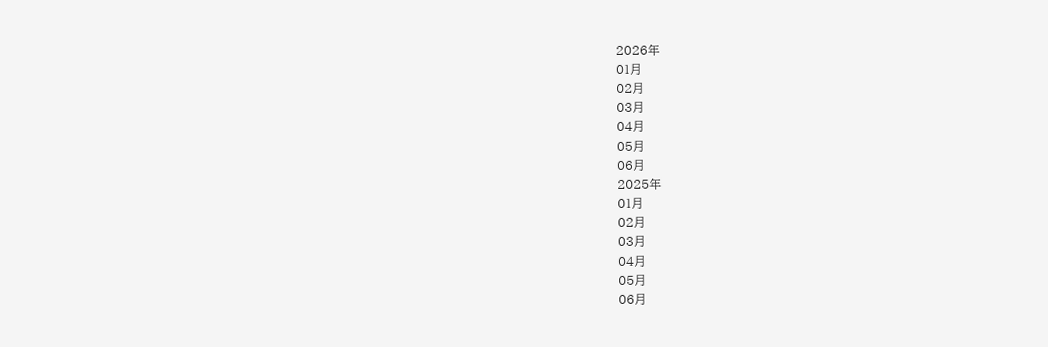2026年
01月
02月
03月
04月
05月
06月
2025年
01月
02月
03月
04月
05月
06月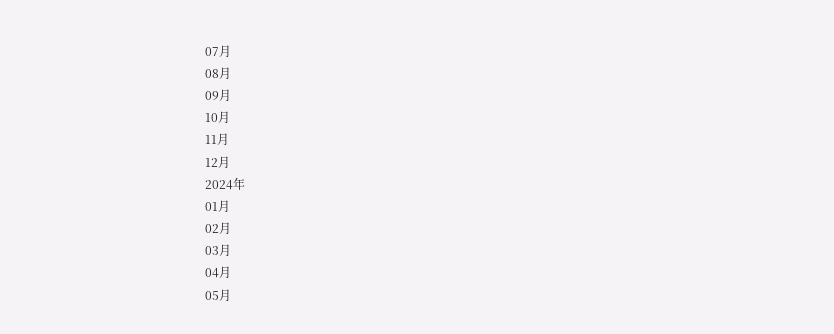07月
08月
09月
10月
11月
12月
2024年
01月
02月
03月
04月
05月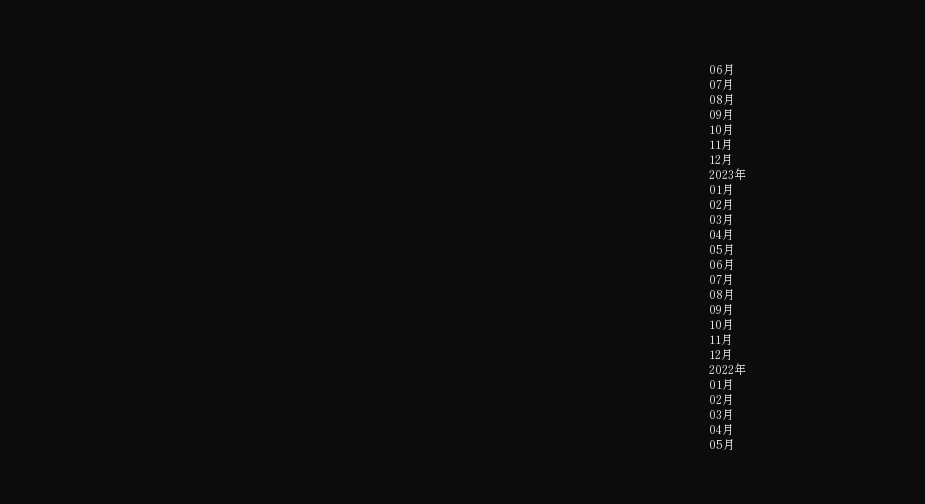06月
07月
08月
09月
10月
11月
12月
2023年
01月
02月
03月
04月
05月
06月
07月
08月
09月
10月
11月
12月
2022年
01月
02月
03月
04月
05月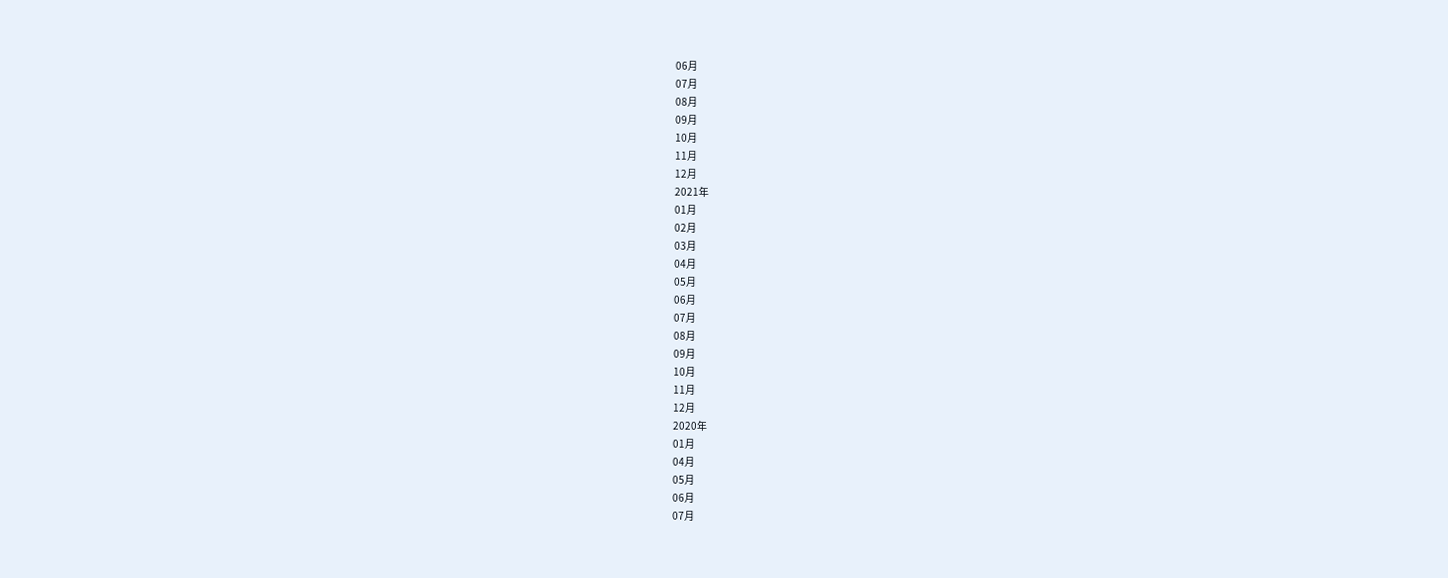06月
07月
08月
09月
10月
11月
12月
2021年
01月
02月
03月
04月
05月
06月
07月
08月
09月
10月
11月
12月
2020年
01月
04月
05月
06月
07月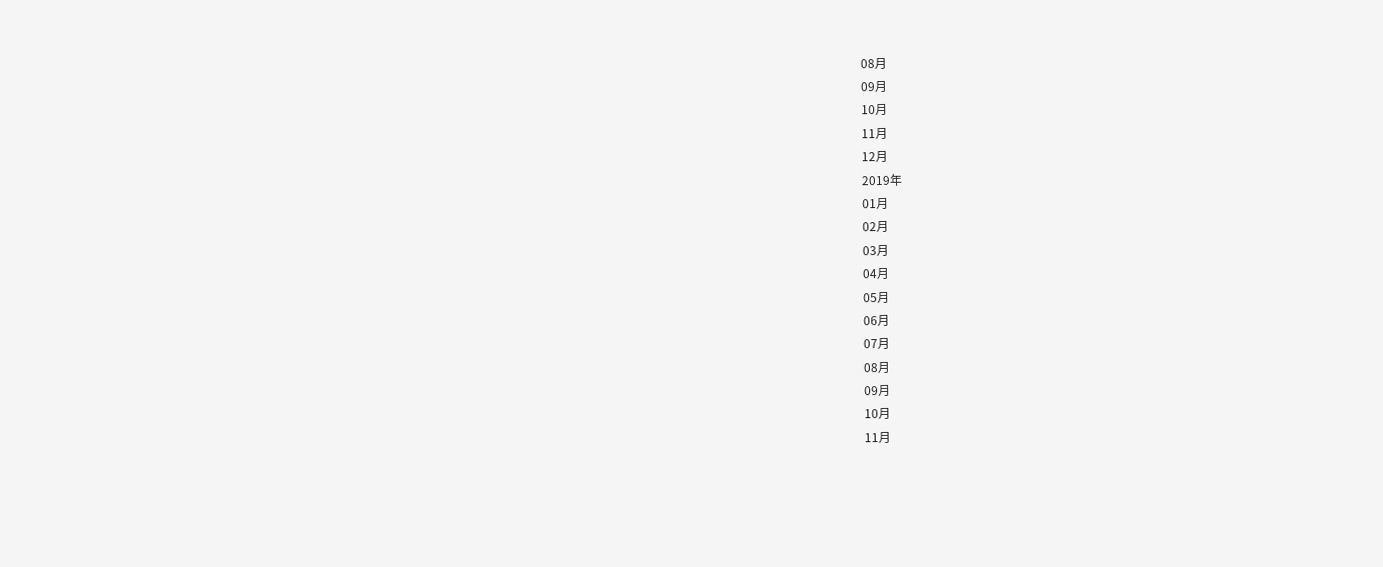08月
09月
10月
11月
12月
2019年
01月
02月
03月
04月
05月
06月
07月
08月
09月
10月
11月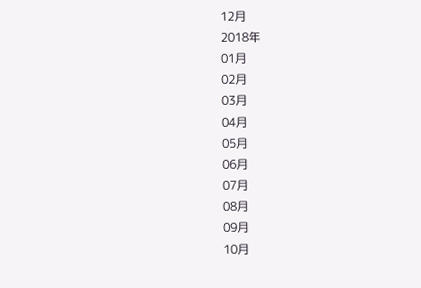12月
2018年
01月
02月
03月
04月
05月
06月
07月
08月
09月
10月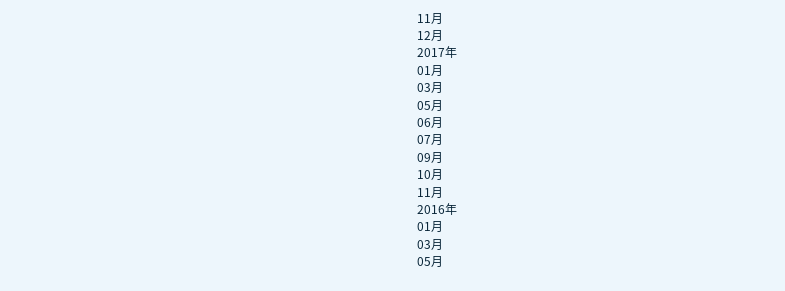11月
12月
2017年
01月
03月
05月
06月
07月
09月
10月
11月
2016年
01月
03月
05月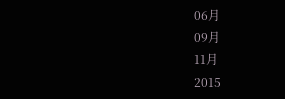06月
09月
11月
2015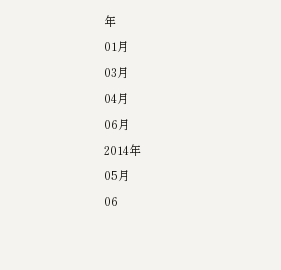年
01月
03月
04月
06月
2014年
05月
06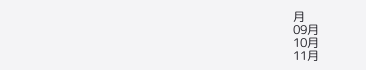月
09月
10月
11月